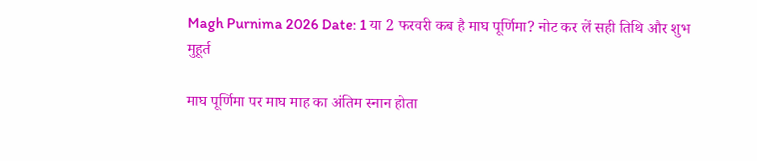Magh Purnima 2026 Date: 1 या 2 फरवरी कब है माघ पूर्णिमा? नोट कर लें सही तिथि और शुभ मुहूर्त

माघ पूर्णिमा पर माघ माह का अंतिम स्नान होता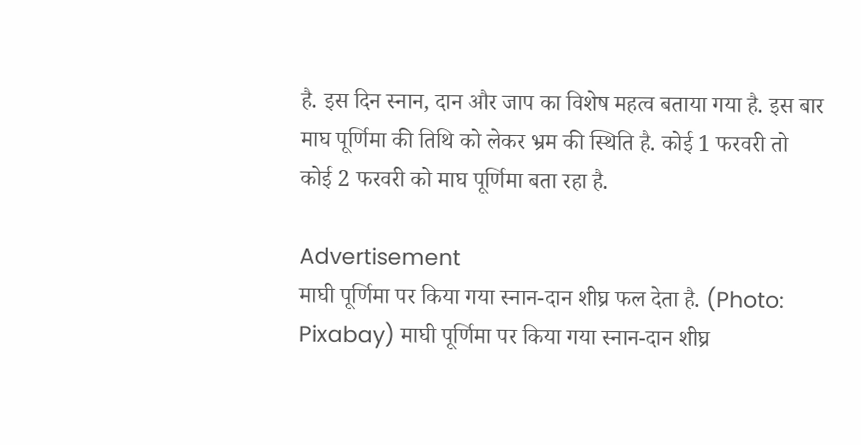है. इस दिन स्नान, दान और जाप का विशेष महत्व बताया गया है. इस बार माघ पूर्णिमा की तिथि को लेकर भ्रम की स्थिति है. कोई 1 फरवरी तो कोई 2 फरवरी को माघ पूर्णिमा बता रहा है.

Advertisement
माघी पूर्णिमा पर किया गया स्नान-दान शीघ्र फल देता है. (Photo: Pixabay) माघी पूर्णिमा पर किया गया स्नान-दान शीघ्र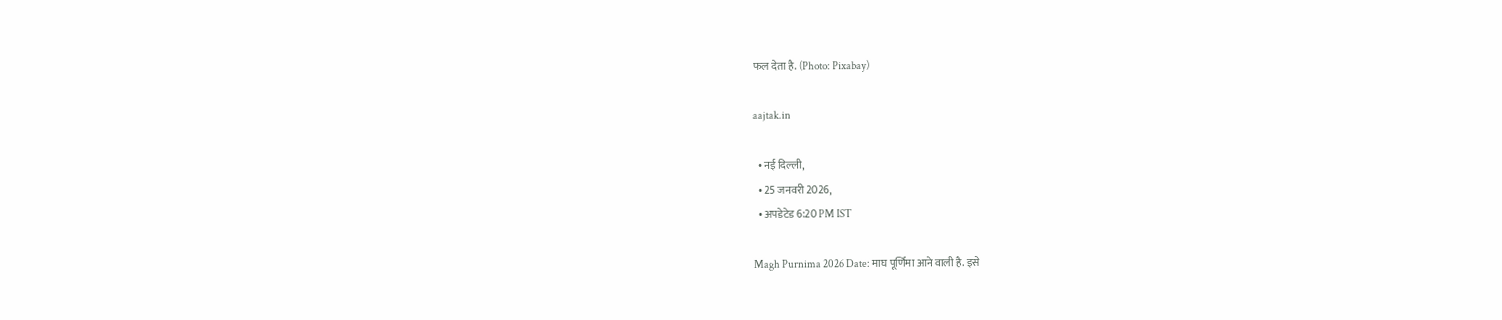फल देता है. (Photo: Pixabay)

aajtak.in

  • नई दिल्ली,
  • 25 जनवरी 2026,
  • अपडेटेड 6:20 PM IST

Magh Purnima 2026 Date: माघ पूर्णिमा आने वाली है. इसे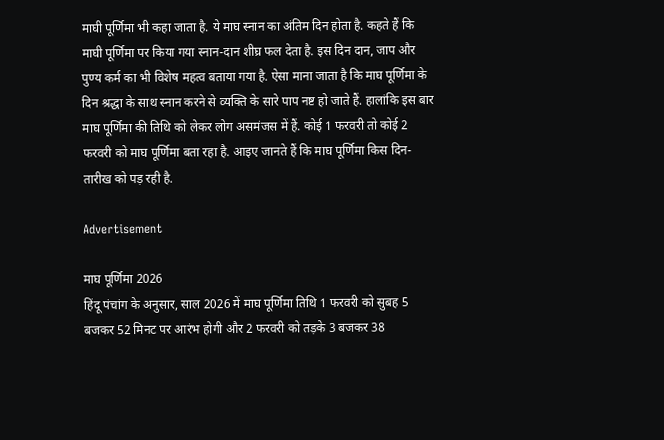माघी पूर्णिमा भी कहा जाता है. ये माघ स्नान का अंतिम दिन होता है. कहते हैं कि माघी पूर्णिमा पर किया गया स्नान-दान शीघ्र फल देता है. इस दिन दान, जाप और पुण्य कर्म का भी विशेष महत्व बताया गया है. ऐसा माना जाता है कि माघ पूर्णिमा के दिन श्रद्धा के साथ स्नान करने से व्यक्ति के सारे पाप नष्ट हो जाते हैं. हालांकि इस बार माघ पूर्णिमा की तिथि को लेकर लोग असमंजस में हैं. कोई 1 फरवरी तो कोई 2 फरवरी को माघ पूर्णिमा बता रहा है. आइए जानते हैं कि माघ पूर्णिमा किस दिन-तारीख को पड़ रही है.

Advertisement

माघ पूर्णिमा 2026
हिंदू पंचांग के अनुसार, साल 2026 में माघ पूर्णिमा तिथि 1 फरवरी को सुबह 5 बजकर 52 मिनट पर आरंभ होगी और 2 फरवरी को तड़के 3 बजकर 38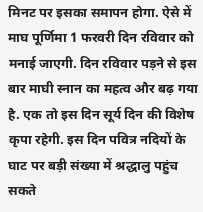मिनट पर इसका समापन होगा. ऐसे में माघ पूर्णिमा 1 फरवरी दिन रविवार को मनाई जाएगी. दिन रविवार पड़ने से इस बार माघी स्नान का महत्व और बढ़ गया है. एक तो इस दिन सूर्य दिन की विशेष कृपा रहेगी. इस दिन पवित्र नदियों के घाट पर बड़ी संख्या में श्रद्धालु पहुंच सकते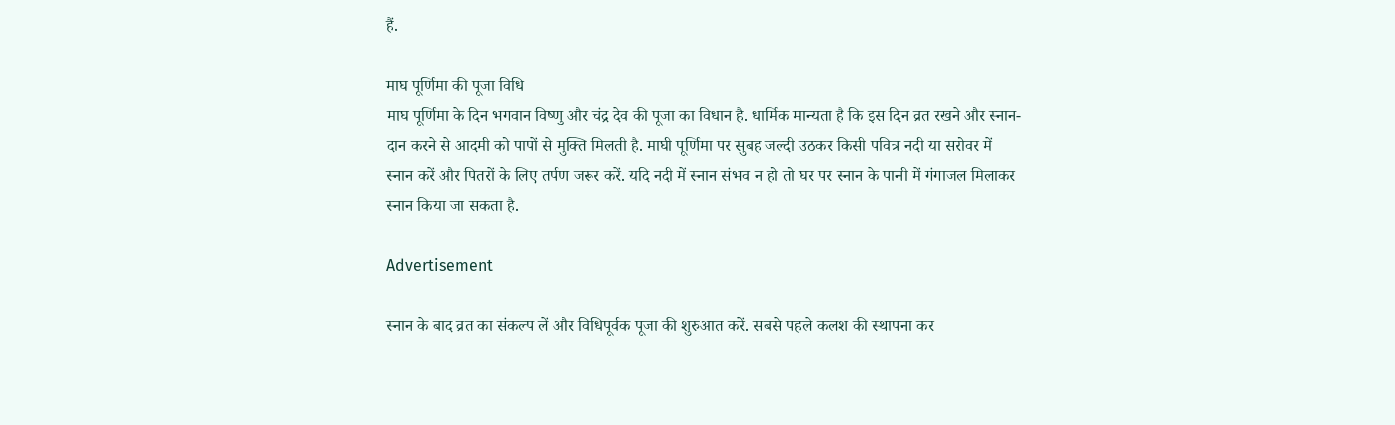हैं.

माघ पूर्णिमा की पूजा विधि
माघ पूर्णिमा के दिन भगवान विष्णु और चंद्र देव की पूजा का विधान है. धार्मिक मान्यता है कि इस दिन व्रत रखने और स्नान-दान करने से आदमी को पापों से मुक्ति मिलती है. माघी पूर्णिमा पर सुबह जल्दी उठकर किसी पवित्र नदी या सरोवर में स्नान करें और पितरों के लिए तर्पण जरूर करें. यदि नदी में स्नान संभव न हो तो घर पर स्नान के पानी में गंगाजल मिलाकर स्नान किया जा सकता है.

Advertisement

स्नान के बाद व्रत का संकल्प लें और विधिपूर्वक पूजा की शुरुआत करें. सबसे पहले कलश की स्थापना कर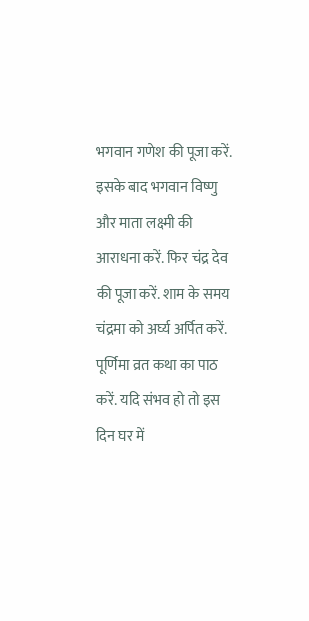भगवान गणेश की पूजा करें. इसके बाद भगवान विष्णु और माता लक्ष्मी की आराधना करें. फिर चंद्र देव की पूजा करें. शाम के समय चंद्रमा को अर्घ्य अर्पित करें. पूर्णिमा व्रत कथा का पाठ करें. यदि संभव हो तो इस दिन घर में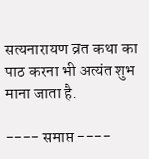सत्यनारायण व्रत कथा का पाठ करना भी अत्यंत शुभ माना जाता है.

---- समाप्त ----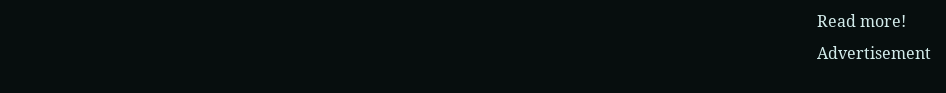Read more!
Advertisement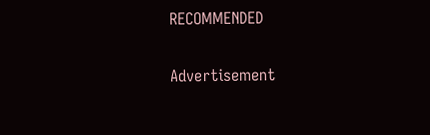RECOMMENDED

Advertisement